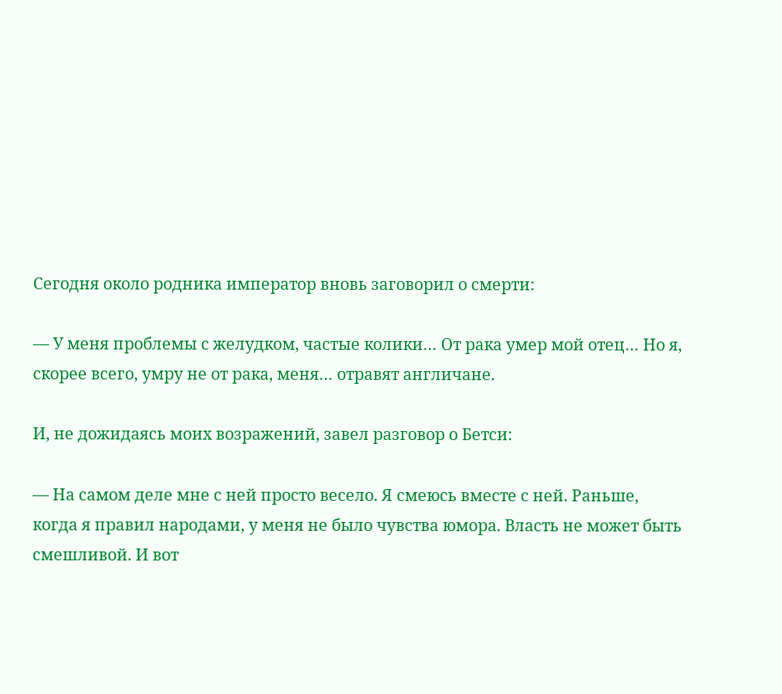Сегодня около родника император вновь заговорил о смерти:

— У меня проблемы с желудком, частые колики… От рака умер мой отец… Но я, скорее всего, умру не от рака, меня… отравят англичане.

И, не дожидаясь моих возражений, завел разговор о Бетси:

— На самом деле мне с ней просто весело. Я смеюсь вместе с ней. Раньше, когда я правил народами, у меня не было чувства юмора. Власть не может быть смешливой. И вот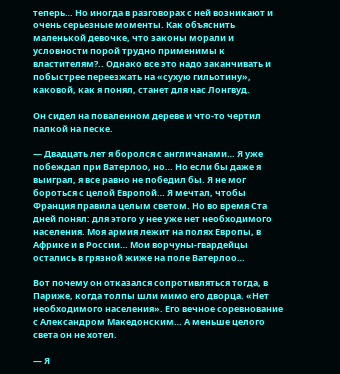теперь… Но иногда в разговорах с ней возникают и очень серьезные моменты. Как объяснить маленькой девочке, что законы морали и условности порой трудно применимы к властителям?.. Однако все это надо заканчивать и побыстрее переезжать на «сухую гильотину», каковой, как я понял, станет для нас Лонгвуд.

Он сидел на поваленном дереве и что-то чертил палкой на песке.

— Двадцать лет я боролся с англичанами… Я уже побеждал при Ватерлоо, но… Но если бы даже я выиграл, я все равно не победил бы. Я не мог бороться с целой Европой… Я мечтал, чтобы Франция правила целым светом. Но во время Ста дней понял: для этого у нее уже нет необходимого населения. Моя армия лежит на полях Европы, в Африке и в России… Мои ворчуны-гвардейцы остались в грязной жиже на поле Ватерлоо…

Вот почему он отказался сопротивляться тогда, в Париже, когда толпы шли мимо его дворца. «Нет необходимого населения». Его вечное соревнование с Александром Македонским… А меньше целого света он не хотел.

— Я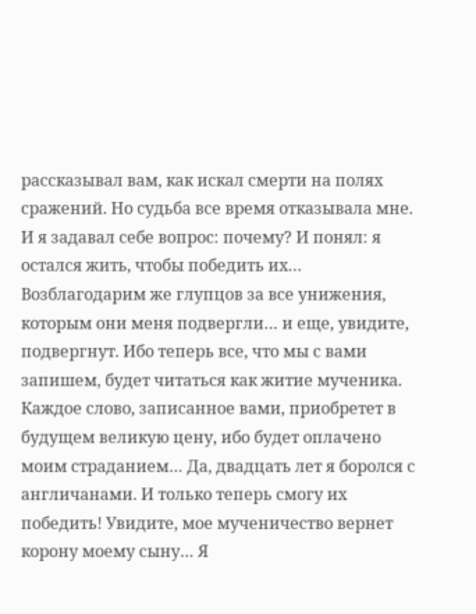рассказывал вам, как искал смерти на полях сражений. Но судьба все время отказывала мне. И я задавал себе вопрос: почему? И понял: я остался жить, чтобы победить их… Возблагодарим же глупцов за все унижения, которым они меня подвергли… и еще, увидите, подвергнут. Ибо теперь все, что мы с вами запишем, будет читаться как житие мученика. Каждое слово, записанное вами, приобретет в будущем великую цену, ибо будет оплачено моим страданием… Да, двадцать лет я боролся с англичанами. И только теперь смогу их победить! Увидите, мое мученичество вернет корону моему сыну… Я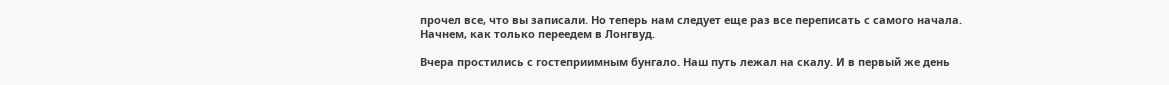прочел все, что вы записали. Но теперь нам следует еще раз все переписать с самого начала. Начнем, как только переедем в Лонгвуд.

Вчера простились с гостеприимным бунгало. Наш путь лежал на скалу. И в первый же день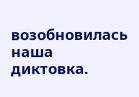возобновилась наша диктовка.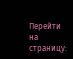Перейти на страницу: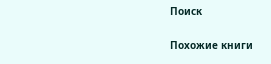Поиск

Похожие книги